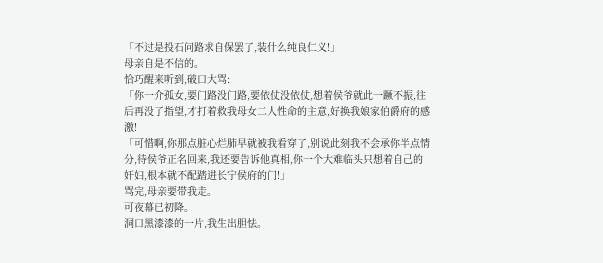「不过是投石问路求自保罢了,装什么纯良仁义!」
母亲自是不信的。
恰巧醒来听到,破口大骂:
「你一介孤女,要门路没门路,要依仗没依仗,想着侯爷就此一蹶不振,往后再没了指望,才打着救我母女二人性命的主意,好换我娘家伯爵府的感激!
「可惜啊,你那点脏心烂肺早就被我看穿了,别说此刻我不会承你半点情分,待侯爷正名回来,我还要告诉他真相,你一个大难临头只想着自己的奸妇,根本就不配踏进长宁侯府的门!」
骂完,母亲要带我走。
可夜幕已初降。
洞口黑漆漆的一片,我生出胆怯。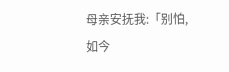母亲安抚我:「别怕,如今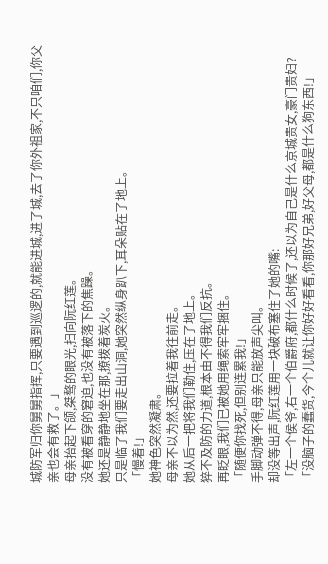城防军归你舅舅指挥,只要遇到巡逻的,就能进城,进了城,去了你外祖家,不只咱们,你父亲也会有救了。」
母亲抬起下颌,桀骜的眼光,扫向阮红莲。
没有被看穿的窘迫,也没有被落下的焦躁。
她还是静静地坐在那,撩拨着炭火。
只是临了我们要走出山洞,她突然纵身趴下,耳朵贴在了地上。
「慢着!」
她神色突然凝肃。
母亲不以为然,还要拉着我往前走。
她从后一把将我们勒住,压在了地上。
猝不及防的力道,根本由不得我们反抗。
再眨眼,我们已被她用绳索牢牢捆住。
「随便你找死,但别连累我!」
手脚动弹不得,母亲只能放声尖叫。
却没等出声,阮红莲用一块破布塞住了她的嘴:
「左一个侯爷,右一个伯爵府,都什么时候了,还以为自己是什么京城贵女,豪门贵妇?
「没脑子的蠢货,今个儿就让你好好看看,你那好兄弟,好父母,都是什么狗东西!」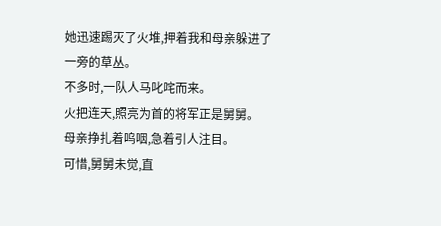她迅速踢灭了火堆,押着我和母亲躲进了一旁的草丛。
不多时,一队人马叱咤而来。
火把连天,照亮为首的将军正是舅舅。
母亲挣扎着呜咽,急着引人注目。
可惜,舅舅未觉,直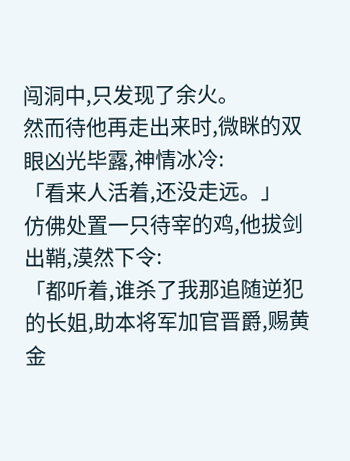闯洞中,只发现了余火。
然而待他再走出来时,微眯的双眼凶光毕露,神情冰冷:
「看来人活着,还没走远。」
仿佛处置一只待宰的鸡,他拔剑出鞘,漠然下令:
「都听着,谁杀了我那追随逆犯的长姐,助本将军加官晋爵,赐黄金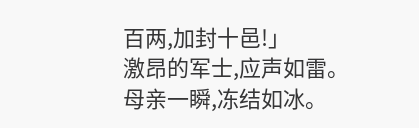百两,加封十邑!」
激昂的军士,应声如雷。
母亲一瞬,冻结如冰。